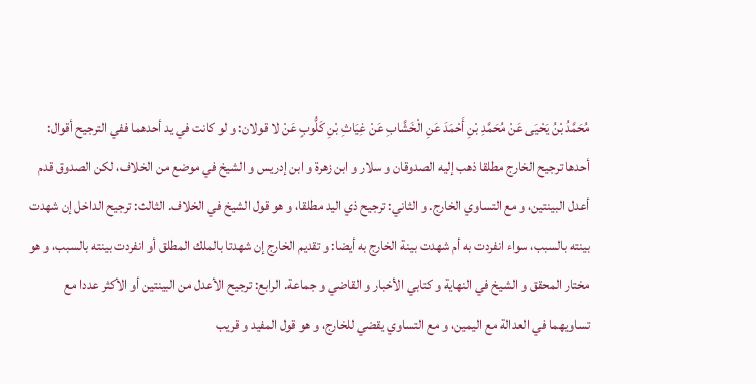مُحَمَّدُ بْنُ يَحْيَى عَنْ مُحَمَّدِ بْنِ أَحْمَدَ عَنِ الْخَشَّابِ عَنْ غِيَاثِ بْنِ كَلُّوبٍ عَنْ لا قولان: و لو كانت في يد أحدهما ففي الترجيح أقوال: أحدها ترجيح الخارج مطلقا ذهب إليه الصدوقان و سلار و ابن زهرة و ابن إدريس و الشيخ في موضع من الخلاف، لكن الصدوق قدم أعدل البينتين، و مع التساوي الخارج. و الثاني: ترجيح ذي اليد مطلقا، و هو قول الشيخ في الخلاف. الثالث: ترجيح الداخل إن شهدت بينته بالسبب، سواء انفردت به أم شهدت بينة الخارج به أيضا: و تقديم الخارج إن شهدتا بالملك المطلق أو انفردت بينته بالسبب، و هو مختار المحقق و الشيخ في النهاية و كتابي الأخبار و القاضي و جماعة. الرابع: ترجيح الأعدل من البينتين أو الأكثر عددا مع تساويهما في العدالة مع اليمين، و مع التساوي يقضي للخارج، و هو قول المفيد و قريب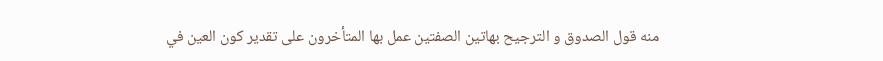منه قول الصدوق و الترجيح بهاتين الصفتين عمل بها المتأخرون على تقدير كون العين في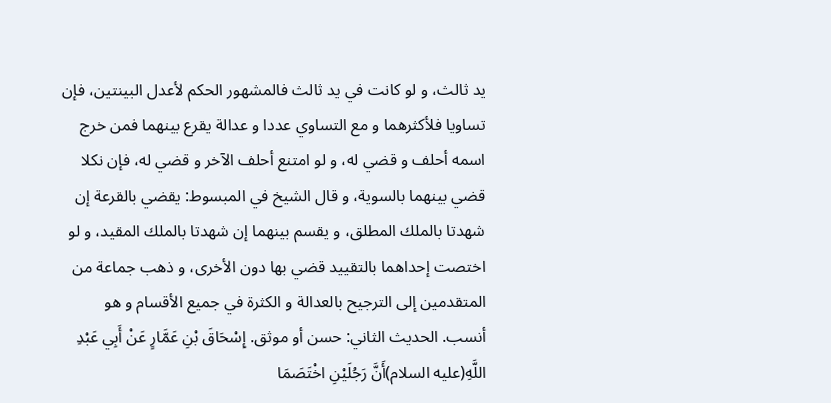يد ثالث، و لو كانت في يد ثالث فالمشهور الحكم لأعدل البينتين، فإن تساويا فلأكثرهما و مع التساوي عددا و عدالة يقرع بينهما فمن خرج اسمه أحلف و قضي له، و لو امتنع أحلف الآخر و قضي له، فإن نكلا قضي بينهما بالسوية، و قال الشيخ في المبسوط: يقضي بالقرعة إن شهدتا بالملك المطلق، و يقسم بينهما إن شهدتا بالملك المقيد، و لو اختصت إحداهما بالتقييد قضي بها دون الأخرى، و ذهب جماعة من المتقدمين إلى الترجيح بالعدالة و الكثرة في جميع الأقسام و هو أنسب. الحديث الثاني: حسن أو موثق. إِسْحَاقَ بْنِ عَمَّارٍ عَنْ أَبِي عَبْدِ اللَّهِ(عليه السلام)أَنَّ رَجُلَيْنِ اخْتَصَمَا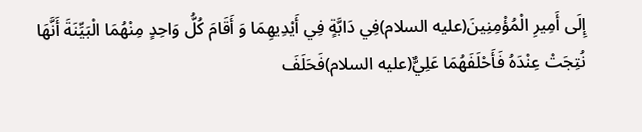إِلَى أَمِيرِ الْمُؤْمِنِينَ(عليه السلام)فِي دَابَّةٍ فِي أَيْدِيهِمَا وَ أَقَامَ كُلُّ وَاحِدٍ مِنْهُمَا الْبَيِّنَةَ أَنَّهَا نُتِجَتْ عِنْدَهُ فَأَحْلَفَهُمَا عَلِيٌّ(عليه السلام)فَحَلَفَ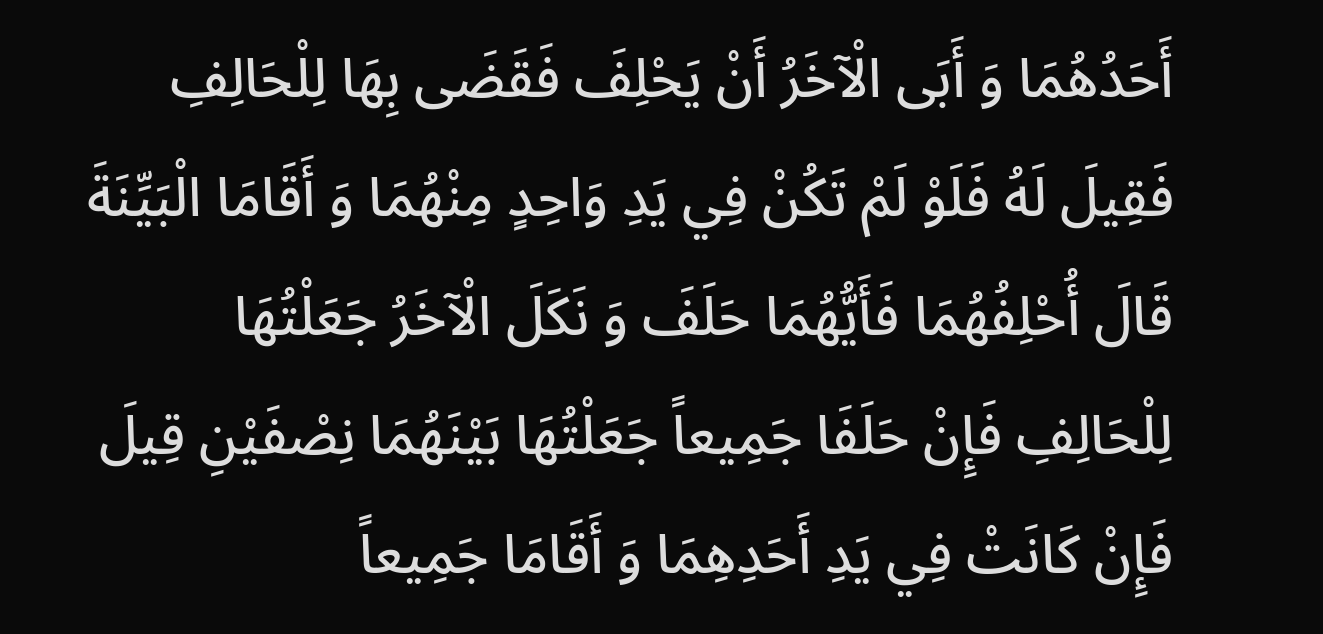أَحَدُهُمَا وَ أَبَى الْآخَرُ أَنْ يَحْلِفَ فَقَضَى بِهَا لِلْحَالِفِ فَقِيلَ لَهُ فَلَوْ لَمْ تَكُنْ فِي يَدِ وَاحِدٍ مِنْهُمَا وَ أَقَامَا الْبَيِّنَةَ قَالَ أُحْلِفُهُمَا فَأَيُّهُمَا حَلَفَ وَ نَكَلَ الْآخَرُ جَعَلْتُهَا لِلْحَالِفِ فَإِنْ حَلَفَا جَمِيعاً جَعَلْتُهَا بَيْنَهُمَا نِصْفَيْنِ قِيلَ فَإِنْ كَانَتْ فِي يَدِ أَحَدِهِمَا وَ أَقَامَا جَمِيعاً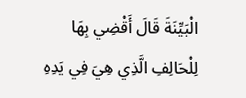الْبَيِّنَةَ قَالَ أَقْضِي بِهَا لِلْحَالِفِ الَّذِي هِيَ فِي يَدِهِ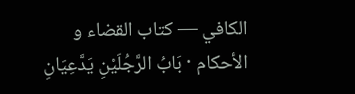الكافي — كتاب القضاء و الأحكام · بَابُ الرَّجُلَيْنِ يَدَّعِيَانِ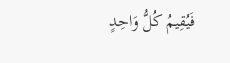فَيُقِيمُ كُلُّ وَاحِدٍ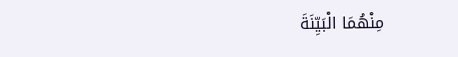مِنْهُمَا الْبَيِّنَةَ